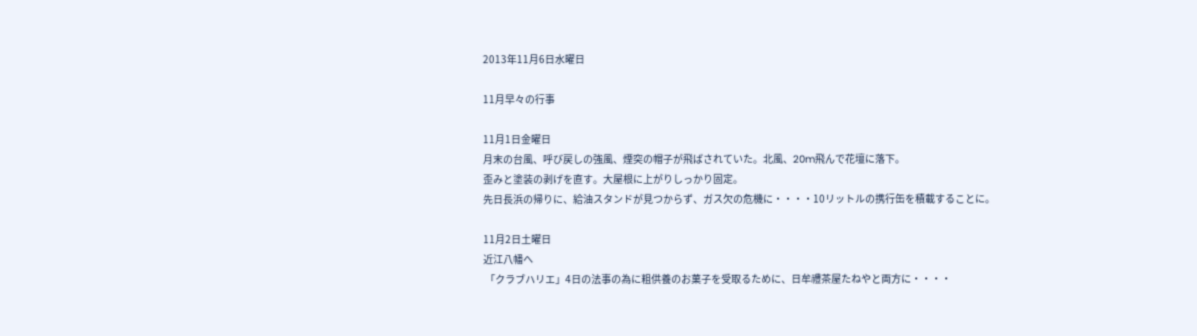2013年11月6日水曜日

11月早々の行事

11月1日金曜日
月末の台風、呼び戻しの強風、煙突の帽子が飛ばされていた。北風、20m飛んで花壇に落下。
歪みと塗装の剥げを直す。大屋根に上がりしっかり固定。
先日長浜の帰りに、給油スタンドが見つからず、ガス欠の危機に・・・・10リットルの携行缶を積載することに。

11月2日土曜日
近江八幡へ
 「クラブハリエ」4日の法事の為に粗供養のお菓子を受取るために、日牟禮茶屋たねやと両方に・・・・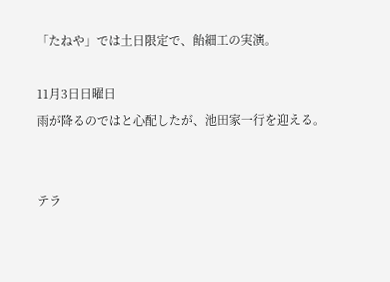「たねや」では土日限定で、飴細工の実演。

11月3日日曜日
雨が降るのではと心配したが、池田家一行を迎える。


テラ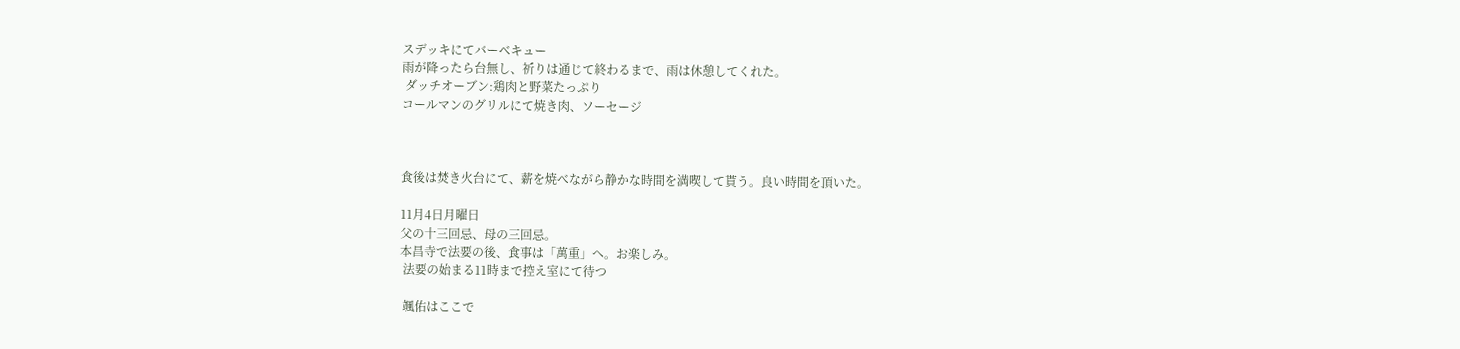スデッキにてバーベキュー
雨が降ったら台無し、祈りは通じて終わるまで、雨は休憩してくれた。
 ダッチオーブン:鶏肉と野菜たっぷり
コールマンのグリルにて焼き肉、ソーセージ



食後は焚き火台にて、薪を焼べながら静かな時間を満喫して貰う。良い時間を頂いた。

11月4日月曜日
父の十三回忌、母の三回忌。
本昌寺で法要の後、食事は「萬重」へ。お楽しみ。
 法要の始まる11時まで控え室にて待つ

 颯佑はここで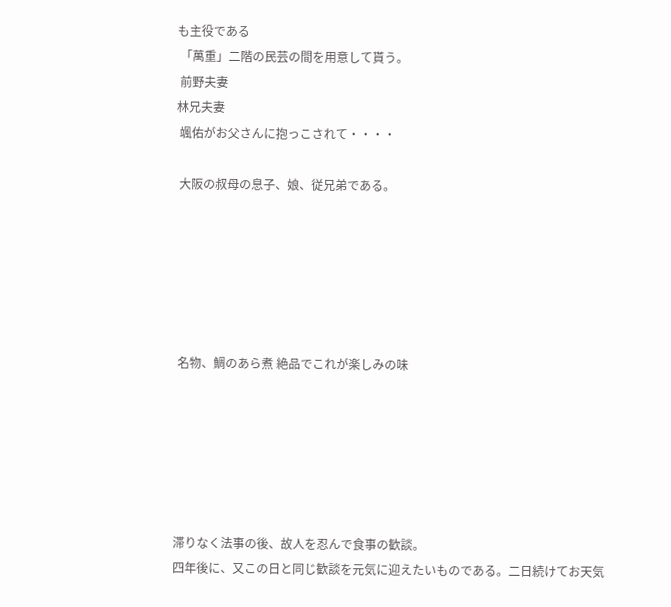も主役である
 「萬重」二階の民芸の間を用意して貰う。
 前野夫妻
林兄夫妻
 颯佑がお父さんに抱っこされて・・・・

 大阪の叔母の息子、娘、従兄弟である。






 名物、鯛のあら煮 絶品でこれが楽しみの味






滞りなく法事の後、故人を忍んで食事の歓談。
四年後に、又この日と同じ歓談を元気に迎えたいものである。二日続けてお天気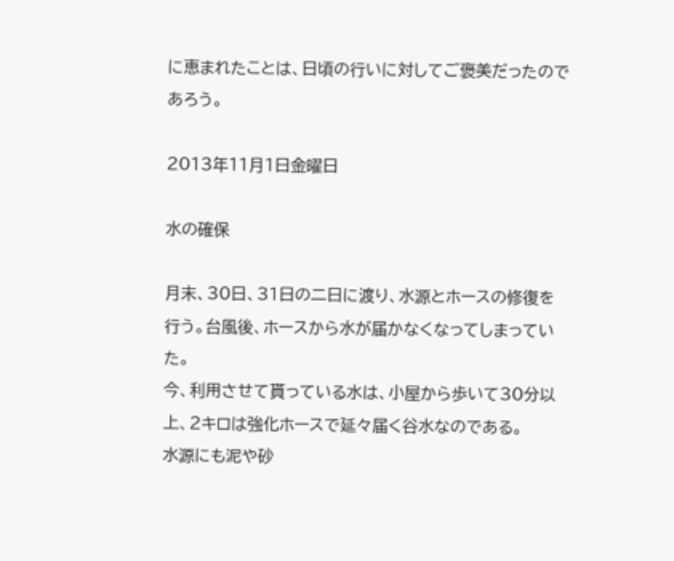に恵まれたことは、日頃の行いに対してご褒美だったのであろう。

2013年11月1日金曜日

水の確保

月末、30日、31日の二日に渡り、水源とホースの修復を行う。台風後、ホースから水が届かなくなってしまっていた。
今、利用させて貰っている水は、小屋から歩いて30分以上、2キロは強化ホースで延々届く谷水なのである。
水源にも泥や砂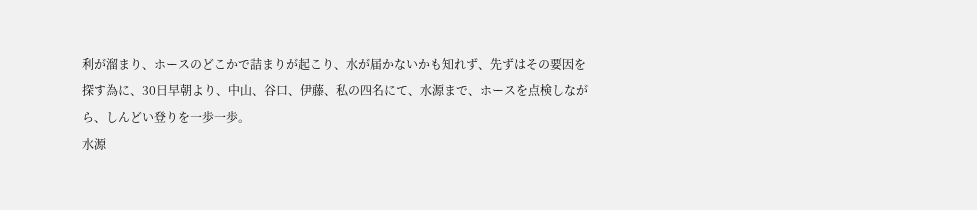利が溜まり、ホースのどこかで詰まりが起こり、水が届かないかも知れず、先ずはその要因を探す為に、30日早朝より、中山、谷口、伊藤、私の四名にて、水源まで、ホースを点検しながら、しんどい登りを一歩一歩。
水源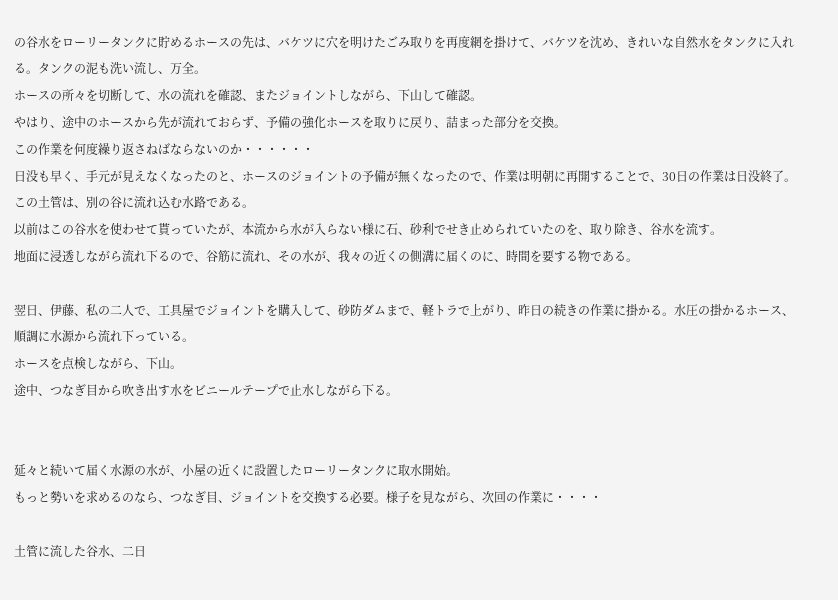の谷水をローリータンクに貯めるホースの先は、バケツに穴を明けたごみ取りを再度網を掛けて、バケツを沈め、きれいな自然水をタンクに入れる。タンクの泥も洗い流し、万全。
ホースの所々を切断して、水の流れを確認、またジョイントしながら、下山して確認。
やはり、途中のホースから先が流れておらず、予備の強化ホースを取りに戻り、詰まった部分を交換。
この作業を何度繰り返さねばならないのか・・・・・・
日没も早く、手元が見えなくなったのと、ホースのジョイントの予備が無くなったので、作業は明朝に再開することで、30日の作業は日没終了。
この土管は、別の谷に流れ込む水路である。
以前はこの谷水を使わせて貰っていたが、本流から水が入らない様に石、砂利でせき止められていたのを、取り除き、谷水を流す。
地面に浸透しながら流れ下るので、谷筋に流れ、その水が、我々の近くの側溝に届くのに、時間を要する物である。

翌日、伊藤、私の二人で、工具屋でジョイントを購入して、砂防ダムまで、軽トラで上がり、昨日の続きの作業に掛かる。水圧の掛かるホース、順調に水源から流れ下っている。
ホースを点検しながら、下山。
途中、つなぎ目から吹き出す水をビニールテープで止水しながら下る。


延々と続いて届く水源の水が、小屋の近くに設置したローリータンクに取水開始。
もっと勢いを求めるのなら、つなぎ目、ジョイントを交換する必要。様子を見ながら、次回の作業に・・・・

土管に流した谷水、二日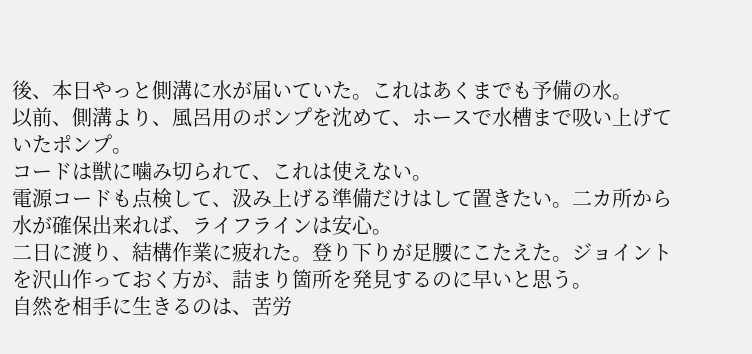後、本日やっと側溝に水が届いていた。これはあくまでも予備の水。
以前、側溝より、風呂用のポンプを沈めて、ホースで水槽まで吸い上げていたポンプ。
コードは獣に噛み切られて、これは使えない。
電源コードも点検して、汲み上げる準備だけはして置きたい。二カ所から水が確保出来れば、ライフラインは安心。
二日に渡り、結構作業に疲れた。登り下りが足腰にこたえた。ジョイントを沢山作っておく方が、詰まり箇所を発見するのに早いと思う。
自然を相手に生きるのは、苦労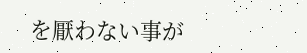を厭わない事が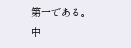第一である。
中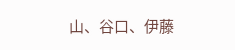山、谷口、伊藤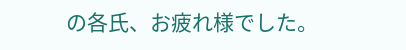の各氏、お疲れ様でした。